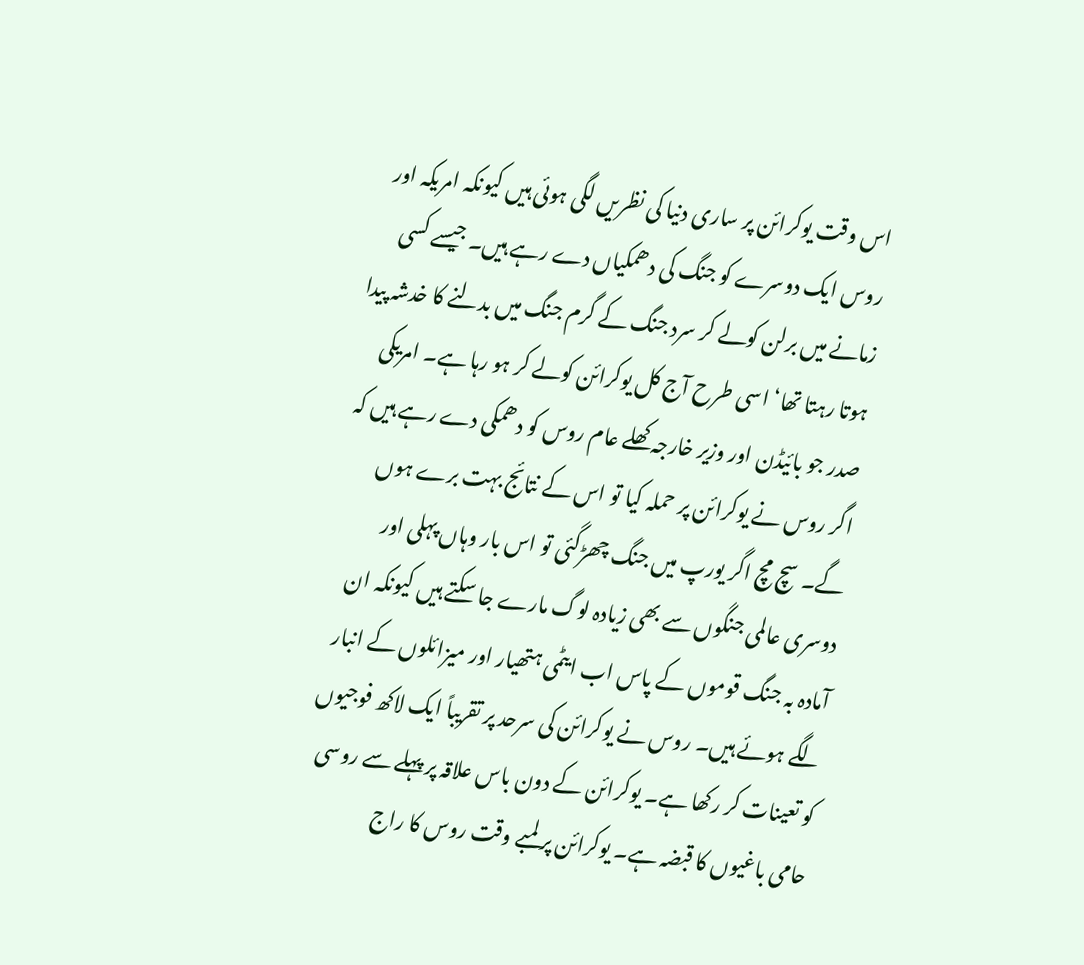اس وقت یوکرائن پر ساری دنیا کی نظریں لگی ہوئی ہیں کیونکہ امریکہ اور روس ایک دوسرے کو جنگ کی دھمکیاں دے رہے ہیں۔ جیسے کسی زمانے میں برلن کولے کر سرد جنگ کے گرم جنگ میں بدلنے کا خدشہ پیدا ہوتا رہتا تھا‘ اسی طرح آج کل یوکرائن کولے کر ہو رہا ہے۔ امریکی صدر جو بائیڈن اور وزیر خارجہ کھلے عام روس کو دھمکی دے رہے ہیں کہ اگر روس نے یوکرائن پر حملہ کیا تو اس کے نتائج بہت برے ہوں گے۔ سچ مچ اگر یورپ میں جنگ چھڑگئی تو اس بار وہاں پہلی اور دوسری عالمی جنگوں سے بھی زیادہ لوگ مارے جا سکتے ہیں کیونکہ ان آمادہ بہ جنگ قوموں کے پاس اب ایٹمی ہتھیار اور میزائلوں کے انبار لگے ہوئے ہیں۔ روس نے یوکرائن کی سرحد پر تقریباً ایک لاکھ فوجیوں کو تعینات کر رکھا ہے۔ یوکرائن کے دون باس علاقہ پر پہلے سے روسی حامی باغیوں کا قبضہ ہے۔ یوکرائن پر لمبے وقت روس کا راج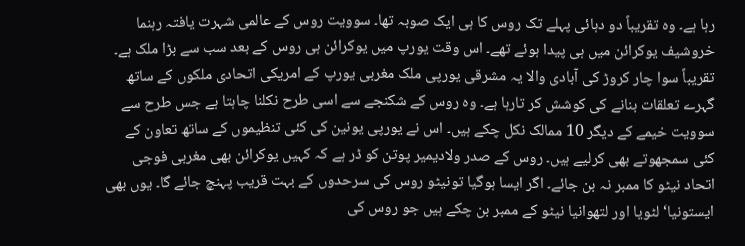رہا ہے۔ وہ تقریباً دو دہائی پہلے تک روس کا ہی ایک صوبہ تھا۔ سوویت روس کے عالمی شہرت یافتہ رہنما خروشیف یوکرائن میں ہی پیدا ہوئے تھے۔ اس وقت یورپ میں یوکرائن ہی روس کے بعد سب سے بڑا ملک ہے۔ تقریباً سوا چار کروڑ کی آبادی والا یہ مشرقی یورپی ملک مغربی یورپ کے امریکی اتحادی ملکوں کے ساتھ گہرے تعلقات بنانے کی کوشش کر تارہا ہے۔ وہ روس کے شکنجے سے اسی طرح نکلنا چاہتا ہے جس طرح سے سوویت خیمے کے دیگر 10 ممالک نکل چکے ہیں۔ اس نے یورپی یونین کی کئی تنظیموں کے ساتھ تعاون کے کئی سمجھوتے بھی کرلیے ہیں۔ روس کے صدر ولادیمیر پوتن کو ڈر ہے کہ کہیں یوکرائن بھی مغربی فوجی اتحاد نیٹو کا ممبر نہ بن جائے۔ اگر ایسا ہوگیا تونیٹو روس کی سرحدوں کے بہت قریب پہنچ جائے گا۔ یوں بھی ایستونیا‘ لٹویا اور لتھوانیا نیٹو کے ممبر بن چکے ہیں جو روس کی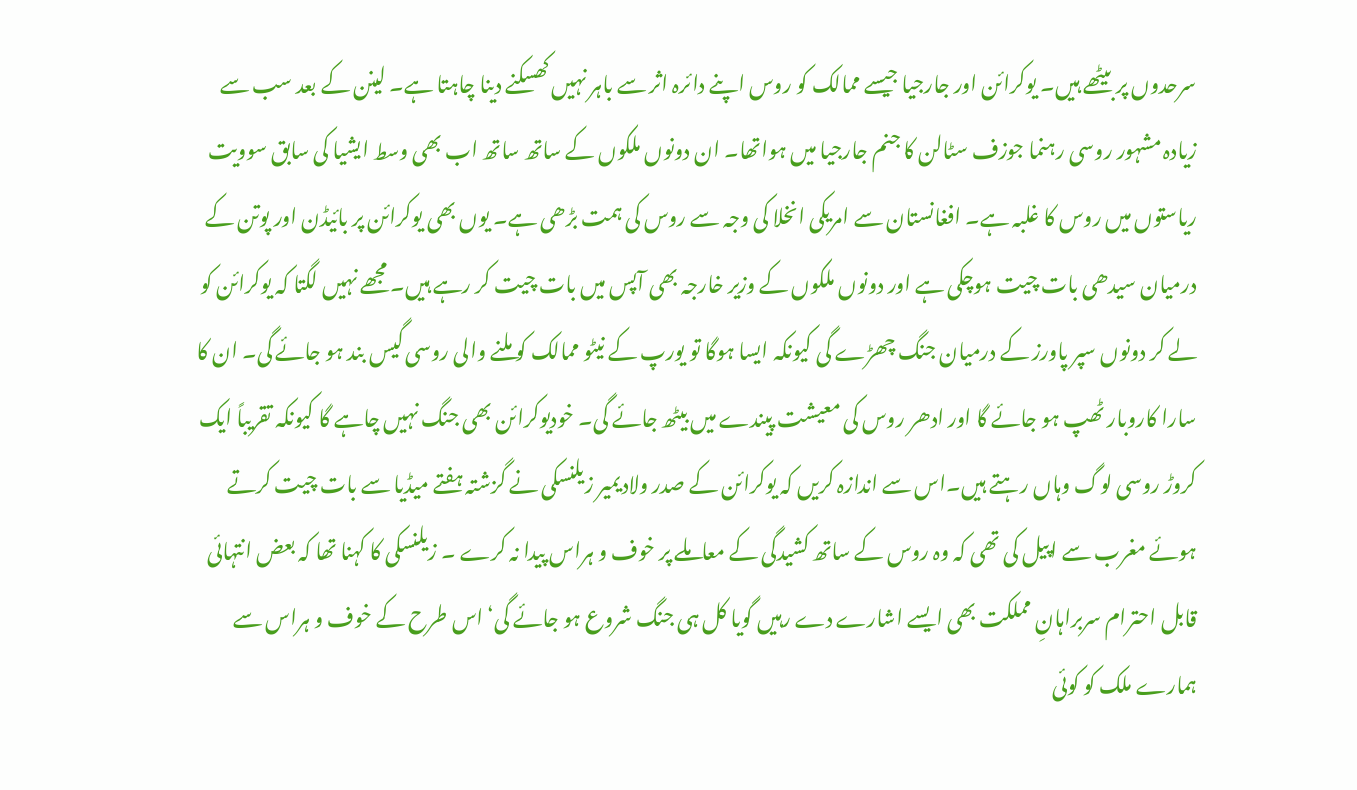سرحدوں پر بیٹھے ہیں۔ یوکرائن اور جارجیا جیسے ممالک کو روس اپنے دائرہ اثر سے باہر نہیں کھسکنے دینا چاہتا ہے۔ لینن کے بعد سب سے زیادہ مشہور روسی رہنما جوزف سٹالن کا جنم جارجیا میں ہواتھا۔ ان دونوں ملکوں کے ساتھ ساتھ اب بھی وسط ایشیا کی سابق سوویت ریاستوں میں روس کا غلبہ ہے۔ افغانستان سے امریکی انخلا کی وجہ سے روس کی ہمت بڑھی ہے۔ یوں بھی یوکرائن پر بائیڈن اور پوتن کے درمیان سیدھی بات چیت ہوچکی ہے اور دونوں ملکوں کے وزیر خارجہ بھی آپس میں بات چیت کر رہے ہیں۔ مجھے نہیں لگتا کہ یوکرائن کو لے کر دونوں سپر پاورز کے درمیان جنگ چھڑے گی کیونکہ ایسا ہوگا تو یورپ کے نیٹو ممالک کو ملنے والی روسی گیس بند ہو جائے گی۔ ان کا سارا کاروبار ٹھپ ہو جائے گا اور ادھر روس کی معیشت پیندے میں بیٹھ جائے گی۔ خودیوکرائن بھی جنگ نہیں چاہے گا کیونکہ تقریباً ایک کروڑ روسی لوگ وہاں رہتے ہیں۔اس سے اندازہ کریں کہ یوکرائن کے صدر ولادیمیر زیلنسکی نے گزشتہ ہفتے میڈیا سے بات چیت کرتے ہوئے مغرب سے اپیل کی تھی کہ وہ روس کے ساتھ کشیدگی کے معاملے پر خوف و ہراس پیدا نہ کرے ۔ زیلنسکی کا کہنا تھا کہ بعض انتہائی قابل احترام سربراہانِ مملکت بھی ایسے اشارے دے رہیں گویا کل ہی جنگ شروع ہو جائے گی‘ اس طرح کے خوف و ہراس سے ہمارے ملک کو کوئی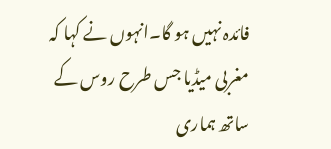فائدہ نہیں ہو گا۔انہوں نے کہا کہ مغربی میڈیا جس طرح روس کے ساتھ ہماری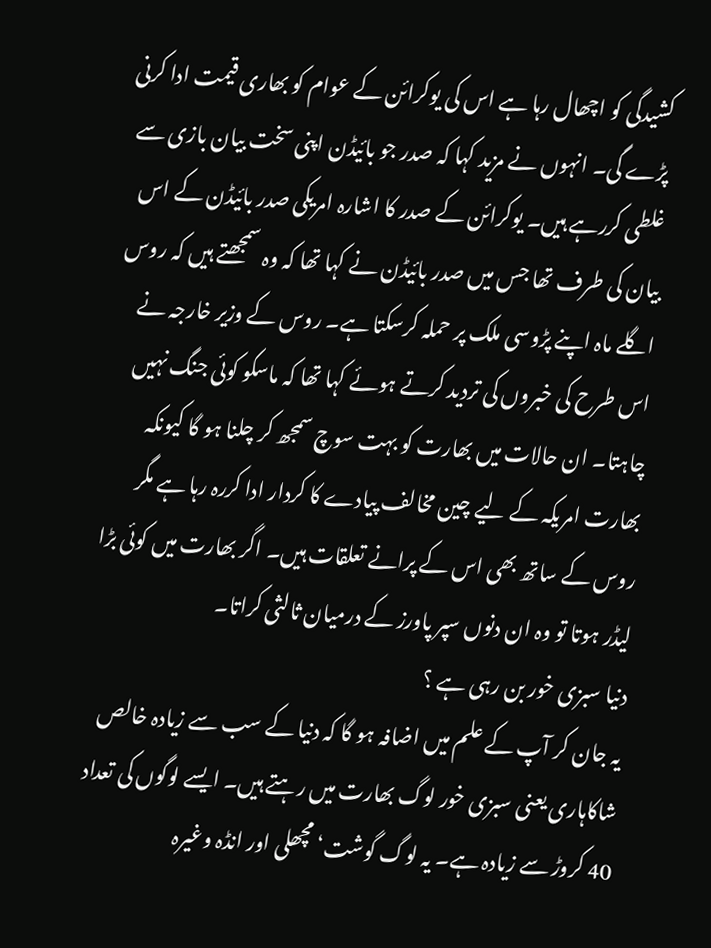کشیدگی کو اچھال رہا ہے اس کی یوکرائن کے عوام کو بھاری قیمت ادا کرنی پڑے گی۔ انہوں نے مزید کہا کہ صدر جو بائیڈن اپنی سخت بیان بازی سے غلطی کررہے ہیں۔ یوکرائن کے صدر کا اشارہ امریکی صدر بائیڈن کے اس بیان کی طرف تھا جس میں صدر بائیڈن نے کہا تھا کہ وہ سمجھتے ہیں کہ روس اگلے ماہ اپنے پڑوسی ملک پر حملہ کرسکتا ہے۔ روس کے وزیر خارجہ نے اس طرح کی خبروں کی تردید کرتے ہوئے کہا تھا کہ ماسکو کوئی جنگ نہیں چاہتا۔ ان حالات میں بھارت کو بہت سوچ سمجھ کر چلنا ہو گا کیونکہ بھارت امریکہ کے لیے چین مخالف پیادے کا کردار ادا کررہ رہا ہے مگر روس کے ساتھ بھی اس کے پرانے تعلقات ہیں۔ اگر بھارت میں کوئی بڑا لیڈر ہوتا تو وہ ان دنوں سپر پاورز کے درمیان ثالثی کراتا۔
دنیا سبزی خور بن رہی ہے ؟
یہ جان کر آپ کے علم میں اضافہ ہو گا کہ دنیا کے سب سے زیادہ خالص شاکاہاری یعنی سبزی خور لوگ بھارت میں رہتے ہیں۔ ایسے لوگوں کی تعداد 40 کروڑ سے زیادہ ہے۔ یہ لوگ گوشت‘ مچھلی اور انڈہ وغیرہ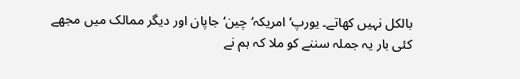بالکل نہیں کھاتے۔ یورپ‘ امریکہ‘ چین‘ جاپان اور دیگر ممالک میں مجھے کئی بار یہ جملہ سننے کو ملا کہ ہم نے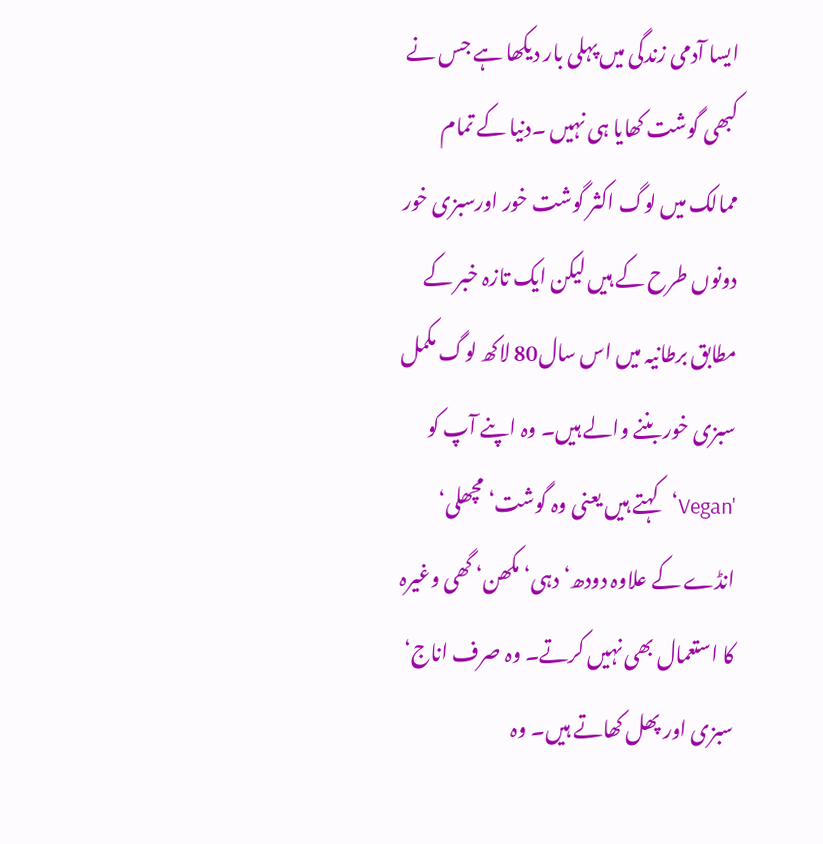ایسا آدمی زندگی میں پہلی بار دیکھا ہے جس نے کبھی گوشت کھایا ہی نہیں ۔دنیا کے تمام ممالک میں لوگ اکثر گوشت خور اورسبزی خور دونوں طرح کے ہیں لیکن ایک تازہ خبر کے مطابق برطانیہ میں اس سال80 لاکھ لوگ مکمل سبزی خور بننے والے ہیں۔ وہ اپنے آپ کو 'Vegan‘کہتے ہیں یعنی وہ گوشت‘ مچھلی‘ انڈے کے علاوہ دودھ‘ دہی‘ مکھن‘ گھی وغیرہ کا استعمال بھی نہیں کرتے۔ وہ صرف اناج‘ سبزی اور پھل کھاتے ہیں۔ وہ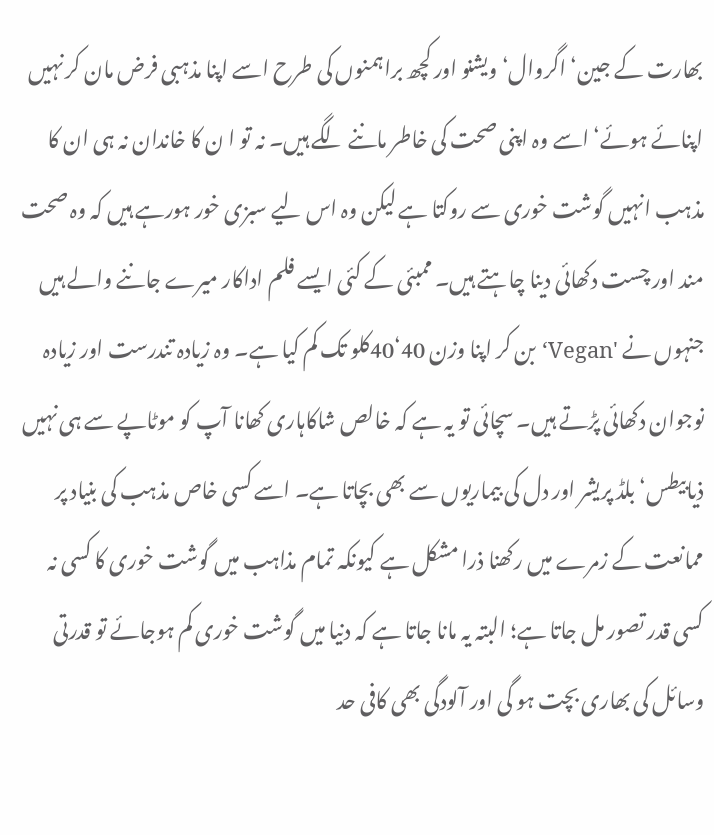بھارت کے جین‘ اگروال‘ ویشنو اور کچھ براہمنوں کی طرح اسے اپنا مذہبی فرض مان کر نہیں اپنائے ہوئے‘ اسے وہ اپنی صحت کی خاطر ماننے لگے ہیں۔ نہ تو ا ن کا خاندان نہ ہی ان کا مذہب انہیں گوشت خوری سے روکتا ہے لیکن وہ اس لیے سبزی خور ہورہے ہیں کہ وہ صحت مند اور چست دکھائی دینا چاہتے ہیں۔ ممبئی کے کئی ایسے فلم اداکار میرے جاننے والے ہیں جنہوں نے 'Vegan‘ بن کر اپنا وزن 40‘40کلو تک کم کیا ہے۔ وہ زیادہ تندرست اور زیادہ نوجوان دکھائی پڑتے ہیں۔ سچائی تو یہ ہے کہ خالص شاکاہاری کھانا آپ کو موٹاپے سے ہی نہیں ذیابیطس‘ بلڈ پریشر اور دل کی بیماریوں سے بھی بچاتا ہے۔ اسے کسی خاص مذہب کی بنیاد پر ممانعت کے زمرے میں رکھنا ذرا مشکل ہے کیونکہ تمام مذاہب میں گوشت خوری کا کسی نہ کسی قدر تصور مل جاتا ہے؛ البتہ یہ مانا جاتا ہے کہ دنیا میں گوشت خوری کم ہوجائے تو قدرتی وسائل کی بھاری بچت ہو گی اور آلودگی بھی کافی حد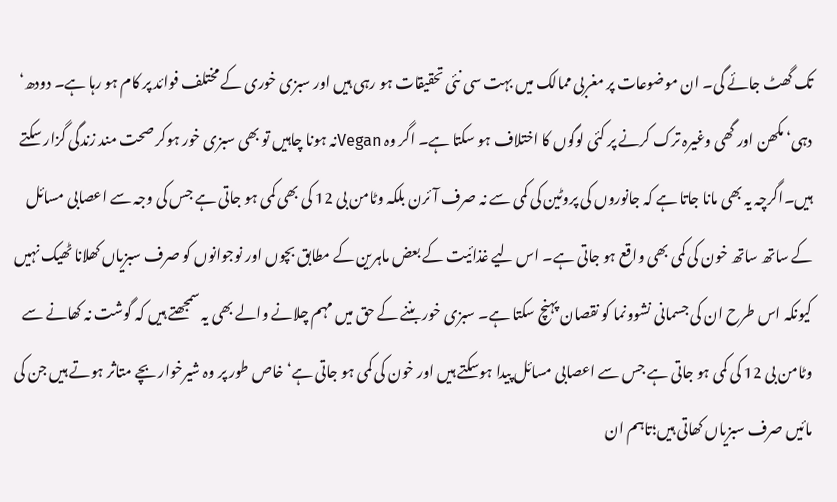تک گھٹ جائے گی۔ ان موضوعات پر مغربی ممالک میں بہت سی نئی تحقیقات ہو رہی ہیں اور سبزی خوری کے مختلف فوائد پر کام ہو رہا ہے۔ دودھ‘ دہی‘ مکھن اور گھی وغیرہ ترک کرنے پر کئی لوگوں کا اختلاف ہو سکتا ہے۔ اگر وہ Veganنہ ہونا چاہیں تو بھی سبزی خور ہوکر صحت مند زندگی گزار سکتے ہیں۔اگرچہ یہ بھی مانا جاتا ہے کہ جانوروں کی پروٹین کی کمی سے نہ صرف آئرن بلکہ وٹامن بی 12 کی بھی کمی ہو جاتی ہے جس کی وجہ سے اعصابی مسائل کے ساتھ ساتھ خون کی کمی بھی واقع ہو جاتی ہے۔ اس لیے غذائیت کے بعض ماہرین کے مطابق بچوں اور نوجوانوں کو صرف سبزیاں کھلانا ٹھیک نہیں کیونکہ اس طرح ان کی جسمانی نشوونما کو نقصان پہنچ سکتا ہے۔ سبزی خور بننے کے حق میں مہم چلانے والے بھی یہ سمجھتے ہیں کہ گوشت نہ کھانے سے وٹامن بی 12 کی کمی ہو جاتی ہے جس سے اعصابی مسائل پیدا ہوسکتے ہیں اور خون کی کمی ہو جاتی ہے‘ خاص طور پر وہ شیرخوار بچے متاثر ہوتے ہیں جن کی مائیں صرف سبزیاں کھاتی ہیں؛تاہم ان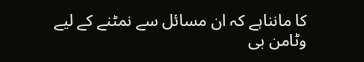کا مانناہے کہ ان مسائل سے نمٹنے کے لیے وٹامن بی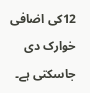12کی اضافی خوارک دی جاسکتی ہے۔